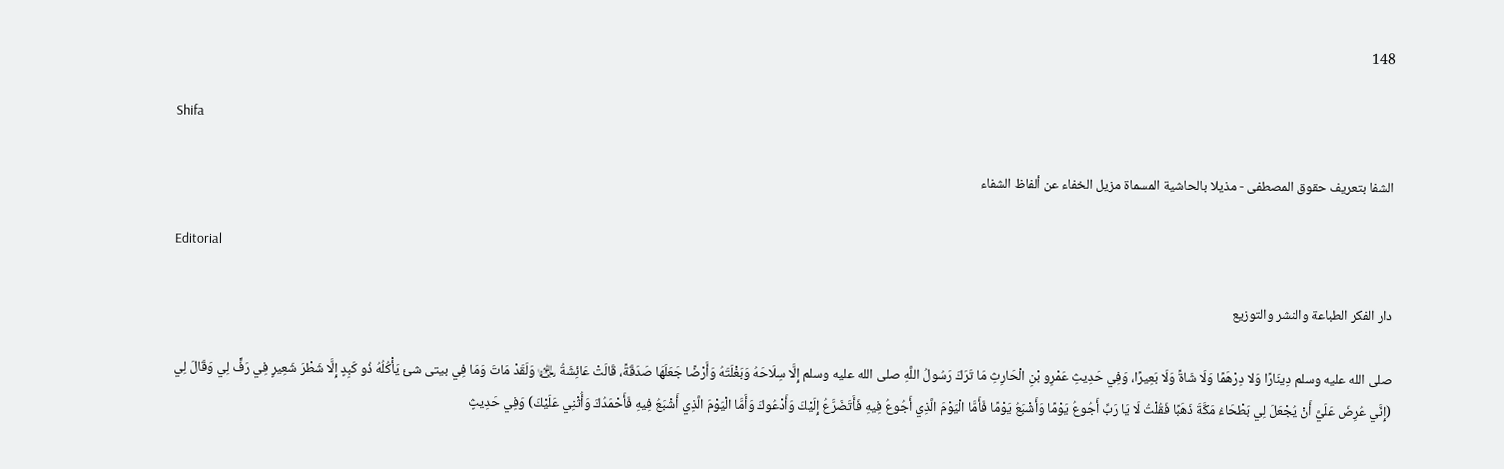148

Shifa

الشفا بتعريف حقوق المصطفى - مذيلا بالحاشية المسماة مزيل الخفاء عن ألفاظ الشفاء

Editorial

دار الفكر الطباعة والنشر والتوزيع

صلى الله عليه وسلم دِينَارًا وَلا دِرْهَمًا وَلَا شَاةً وَلَا بَعِيرًا، وَفِي حَدِيثِ عَمْرِو بْنِ الْحَارِثِ مَا تَرَكَ رَسُولُ اللَّهِ صلى الله عليه وسلم إِلَّا سِلَاحَهُ وَبَغْلَتَهُ وَأَرْضًا جَعَلَهَا صَدَقَةً، قَالَتْ عَائِشَةُ ﵂ وَلَقَدْ مَاتَ وَمَا فِي بيتى شئ يَأْكُلُهُ ذُو كَبِدٍ إِلَّا شَطْرَ شَعِيرٍ فِي رَفٍّ لِي وَقَالَ لِي (إِنَّي عُرِضَ عَلَيَّ أَنْ يُجْعَلَ لِي بَطْحَاءُ مَكَّةَ ذَهَبًا فَقُلْتُ لَا يَا رَبِّ أَجُوعُ يَوْمًا وَأَشْبَعُ يَوْمًا فَأَمَّا الْيَوْمَ الَّذِي أَجُوعُ فِيهِ فَأَتَضَرَّعُ إِلَيْكَ وَأَدْعُوكَ وَأَمَّا الْيَوْمَ الَّذِي أَشْبَعُ فِيهِ فَأَحْمَدُكَ وَأُثْنِي عَلَيْكَ) وَفِي حَدِيثٍ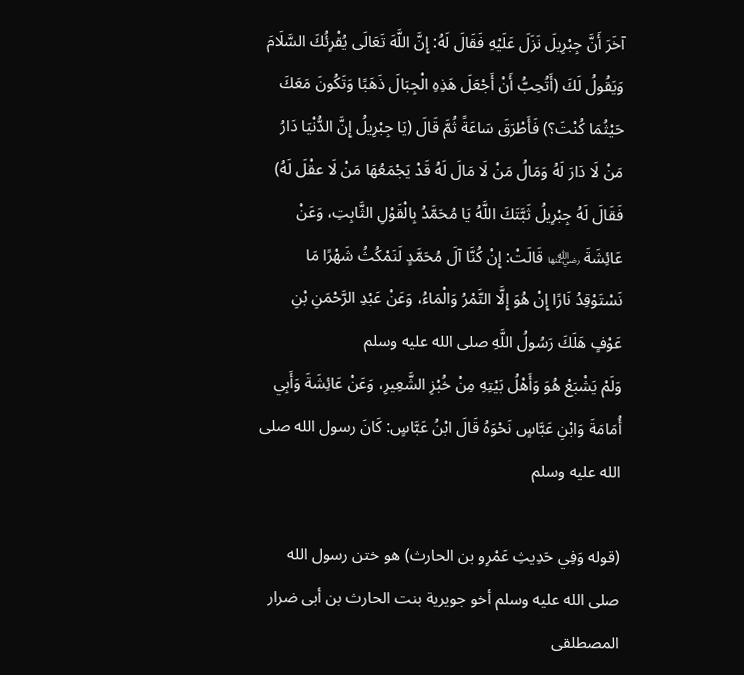آخَرَ أَنَّ جِبْرِيلَ نَزَلَ عَلَيْهِ فَقَالَ لَهُ: إِنَّ اللَّهَ تَعَالَى يُقْرِئُكَ السَّلَامَ وَيَقُولُ لَكَ (أَتُحِبُّ أَنْ أَجْعَلَ هَذِهِ الْجِبَالَ ذَهَبًا وَتَكُونَ مَعَكَ حَيْثُمَا كُنْتَ؟) فَأَطْرَقَ سَاعَةً ثُمَّ قَالَ (يَا جِبْرِيلُ إِنَّ الدُّنْيَا دَارُ مَنْ لَا دَارَ لَهُ وَمَالُ مَنْ لَا مَالَ لَهُ قَدْ يَجْمَعُهَا مَنْ لَا عقْلَ لَهُ) فَقَالَ لَهُ جِبْرِيلُ ثَبَّتَكَ اللَّهُ يَا مُحَمَّدُ بِالْقَوْلِ الثَّابِتِ، وَعَنْ عَائِشَةَ ﵂ قَالَتْ: إِنْ كُنَّا آلَ مُحَمَّدٍ لَنَمْكُثُ شَهْرًا مَا نَسْتَوْقِدُ نَارًا إِنْ هُوَ إِلَّا التَّمْرُ وَالْمَاءُ، وَعَنْ عَبْدِ الرَّحْمَنِ بْنِ عَوْفٍ هَلَكَ رَسُولُ اللَّهِ صلى الله عليه وسلم
وَلَمْ يَشْبَعْ هُوَ وَأَهْلُ بَيْتِهِ مِنْ خُبْزِ الشَّعِيرِ، وَعَنْ عَائِشَةَ وَأَبِي أُمَامَةَ وَابْنِ عَبَّاسٍ نَحْوَهُ قَالَ ابْنُ عَبَّاسٍ: كَانَ رسول الله صلى الله عليه وسلم

(قوله وَفِي حَدِيثِ عَمْرِو بن الحارث) هو ختن رسول الله صلى الله عليه وسلم أخو جويرية بنت الحارث بن أبى ضرار المصطلقى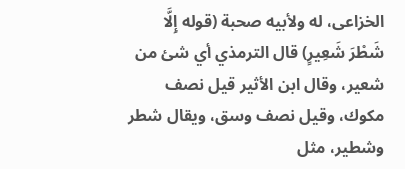الخزاعى، له ولأبيه صحبة (قوله إِلَّا شَطْرَ شَعِيرٍ) قال الترمذي أي شئ من شعير، وقال ابن الأثير قيل نصف مكوك، وقيل نصف وسق، ويقال شطر وشطير، مثل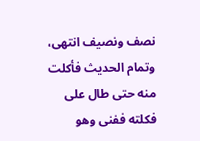نصف ونصيف انتهى، وتمام الحديث فأكلت منه حتى طال على فكلته ففنى وهو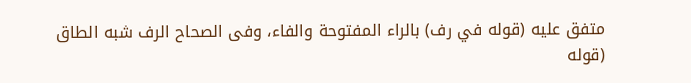متفق عليه (قوله في رف) بالراء المفتوحة والفاء، وفى الصحاح الرف شبه الطاق (قوله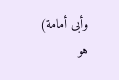وأبى أمامة) هو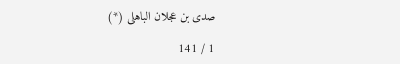صدى بن عجلان الباهلى (*)

1 / 141